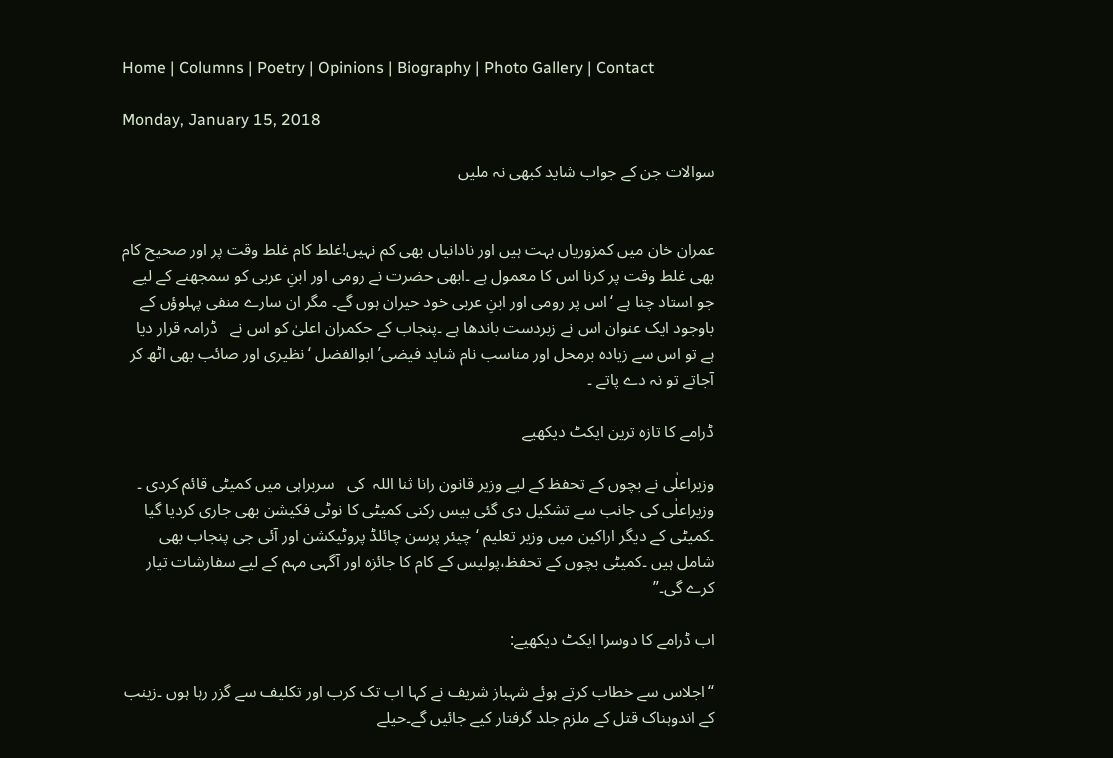Home | Columns | Poetry | Opinions | Biography | Photo Gallery | Contact

Monday, January 15, 2018

سوالات جن کے جواب شاید کبھی نہ ملیں


عمران خان میں کمزوریاں بہت ہیں اور نادانیاں بھی کم نہیں!غلط کام غلط وقت پر اور صحیح کام بھی غلط وقت پر کرنا اس کا معمول ہے ۔ابھی حضرت نے رومی اور ابنِ عربی کو سمجھنے کے لیے جو استاد چنا ہے ‘اس پر رومی اور ابنِ عربی خود حیران ہوں گے۔ مگر ان سارے منفی پہلوؤں کے باوجود ایک عنوان اس نے زبردست باندھا ہے ۔پنجاب کے حکمران اعلیٰ کو اس نے   ڈرامہ قرار دیا ہے تو اس سے زیادہ برمحل اور مناسب نام شاید فیضی’ابوالفضل ‘نظیری اور صائب بھی اٹھ کر آجاتے تو نہ دے پاتے ۔

ڈرامے کا تازہ ترین ایکٹ دیکھیے

وزیراعلٰی نے بچوں کے تحفظ کے لیے وزیر قانون رانا ثنا اللہ  کی   سربراہی میں کمیٹی قائم کردی ۔ وزیراعلٰی کی جانب سے تشکیل دی گئی بیس رکنی کمیٹی کا نوٹی فکیشن بھی جاری کردیا گیا ۔کمیٹی کے دیگر اراکین میں وزیر تعلیم ‘چیئر پرسن چائلڈ پروٹیکشن اور آئی جی پنجاب بھی شامل ہیں ۔کمیٹی بچوں کے تحفظ،پولیس کے کام کا جائزہ اور آگہی مہم کے لیے سفارشات تیار کرے گی۔”

اب ڈرامے کا دوسرا ایکٹ دیکھیے:

“اجلاس سے خطاب کرتے ہوئے شہباز شریف نے کہا اب تک کرب اور تکلیف سے گزر رہا ہوں ۔زینب کے اندوہناک قتل کے ملزم جلد گرفتار کیے جائیں گے۔حیلے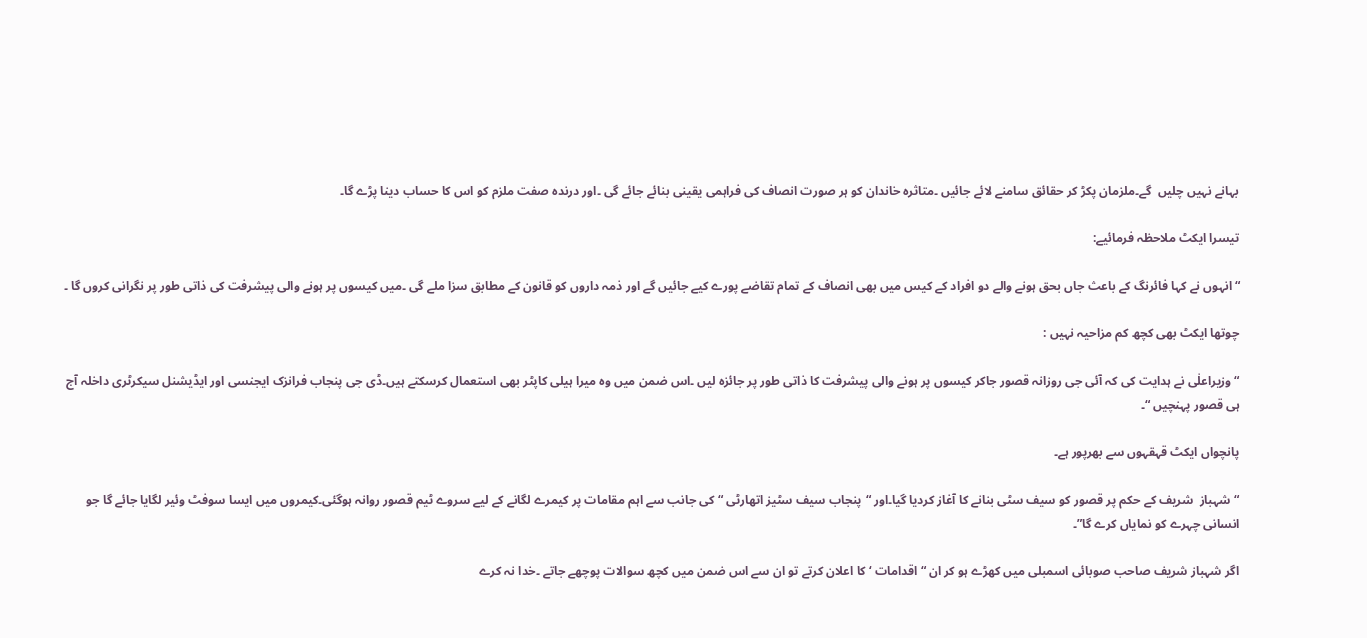بہانے نہیں چلیں  گے۔ملزمان پکڑ کر حقائق سامنے لائے جائیں ۔متاثرہ خاندان کو ہر صورت انصاف کی فراہمی یقینی بنائے جائے گی ۔اور درندہ صفت ملزم کو اس کا حساب دینا پڑے گا۔

تیسرا ایکٹ ملاحظہ فرمائیے:

“انہوں نے کہا فائرنگ کے باعث جاں بحق ہونے والے دو افراد کے کیس میں بھی انصاف کے تمام تقاضے پورے کیے جائیں گے اور ذمہ داروں کو قانون کے مطابق سزا ملے گی ۔میں کیسوں پر ہونے والی پیشرفت کی ذاتی طور پر نگرانی کروں گا ۔

چوتھا ایکٹ بھی کچھ کم مزاحیہ نہیں :

“ وزیراعلٰی نے ہدایت کی کہ آئی جی روزانہ قصور جاکر کیسوں پر ہونے والی پیشرفت کا ذاتی طور پر جائزہ لیں ۔اس ضمن میں وہ میرا ہیلی کاپٹر بھی استعمال کرسکتے ہیں۔ڈی جی پنجاب فرانزک ایجنسی اور ایڈیشنل سیکرٹری داخلہ آج ہی قصور پہنچیں “۔

پانچواں ایکٹ قہقہوں سے بھرپور ہے۔

“شہباز  شریف کے حکم پر قصور کو سیف سٹی بنانے کا آغاز کردیا گیا۔اور “پنجاب سیف سٹیز اتھارٹی “کی جانب سے اہم مقامات پر کیمرے لگانے کے لیے سروے ٹیم قصور روانہ ہوگئی۔کیمروں میں ایسا سوفٹ وئیر لگایا جائے گا جو انسانی چہرے کو نمایاں کرے گا”۔

اگر شہباز شریف صاحب صوبائی اسمبلی میں کھڑے ہو کر ان “اقدامات ‘ کا اعلان کرتے تو ان سے اس ضمن میں کچھ سوالات پوچھے جاتے ۔خدا نہ کرے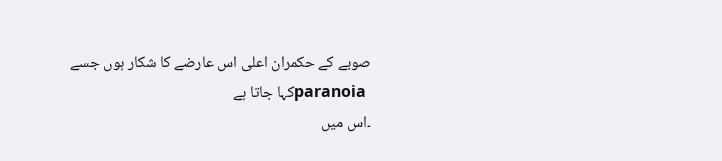صوبے کے حکمران اعلی اس عارضے کا شکار ہوں جسے
 paranoiaکہا جاتا ہے
۔اس میں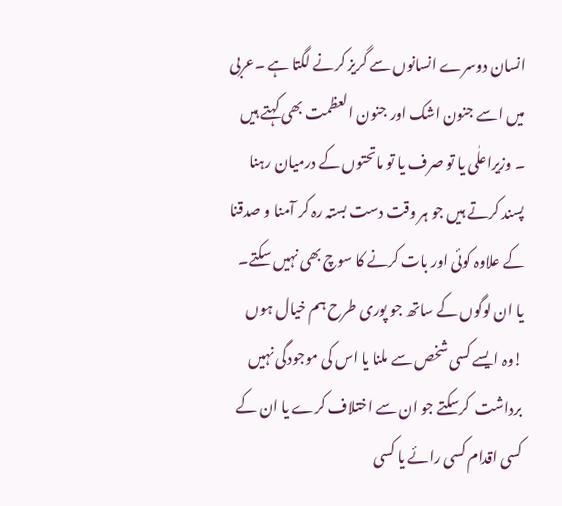انسان دوسرے انسانوں سے گریز کرنے لگتا ہے ۔عربی میں اسے جنون اشک اور جنون العظمت بھی کہتے ہیں ۔ وزیراعلٰی یا تو صرف یا تو ماتحتوں کے درمیان رہنا پسند کرتے ہیں جو ہر وقت دست بستہ رہ کر آمنا و صدقنا کے علاوہ کوئی اور بات کرنے کا سوچ بھی نہیں سکتے۔ یا ان لوگوں کے ساتھ جو پوری طرح ہم خیال ہوں !وہ ایسے کسی شخص سے ملنا یا اس کی موجودگی نہیں برداشت  کرسکتے جو ان سے اختلاف کرے یا ان کے کسی اقدام کسی رائے یا کسی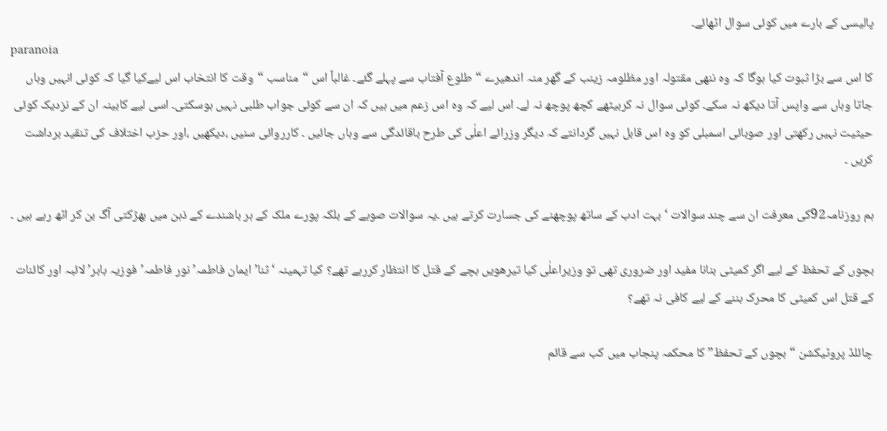پالیسی کے بارے میں کوئی سوال اٹھائے۔
paranoia
کا اس سے بڑا ثبوت کیا ہوگا کہ وہ ننھی مقتولہ اور مظلومہ زینب کے گھر منہ اندھیرے “طلوع آفتاب سے پہلے گئے۔ غالباً اس “مناسب “وقت کا انتخاب اس لیےکیا گیا کہ کوئی انہیں وہاں جاتا وہاں سے واپس آتا دیکھ نہ سکے۔ کوئی سوال نہ کربیٹھے کچھ پوچھ نہ لے۔ اس لیے کہ وہ اس زعم میں ہیں کہ ان سے کوئی جواب طلبی نہیں ہوسکتی۔ اسی لیے کابینہ ان کے نزدیک کوئی حیثیت نہیں رکھتی اور صوبائی اسمبلی کو وہ اس قابل نہیں گردانتے کہ دیگر وزرائے اعلٰی کی طرح باقائدگی سے وہاں جائیں ۔ کارروائی سنیں ،دیکھیں ،اور حزب اختلاف کی تنقید برداشت کریں ۔

ہم روزنامہ92کی معرفت ان سے چند سوالات ‘بہت ادب کے ساتھ پوچھنے کی جسارت کرتے ہیں ۔یہ سوالات صوبے کے بلکہ پورے ملک کے ہر باشندے کے ذہن میں بھڑکتی آگ بن کر اٹھ رہے ہیں ۔

بچوں کے تحفظ کے لیے اگر کمیٹی بنانا مفید اور ضروری تھی تو وزیراعلٰی کیا تیرھویں بچے کے قتل کا انتظار کررہے تھے؟ کیا تہمینہ ‘ثنا’ ایمان فاطمہ’نور فاطمہ’فوزیہ بابر’لائبہ اور کائنات کے قتل اس کمیٹی کا محرک بننے کے لیے کافی نہ تھے؟

چائلڈ پروٹیکشن “بچوں کے تحفظ”کا محکمہ پنجاب میں کب سے قائم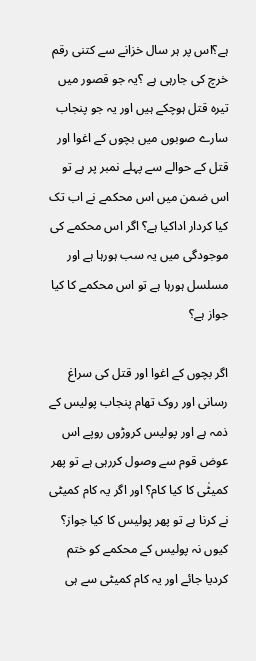ہے؟اس پر ہر سال خزانے سے کتنی رقم خرچ کی جارہی ہے ؟یہ جو قصور میں تیرہ قتل ہوچکے ہیں اور یہ جو پنجاب سارے صوبوں میں بچوں کے اغوا اور قتل کے حوالے سے پہلے نمبر پر ہے تو اس ضمن میں اس محکمے نے اب تک کیا کردار اداکیا ہے؟ اگر اس محکمے کی موجودگی میں یہ سب ہورہا ہے اور مسلسل ہورہا ہے تو اس محکمے کا کیا جواز ہے؟

اگر بچوں کے اغوا اور قتل کی سراغ رسانی اور روک تھام پنجاب پولیس کے  ذمہ ہے اور پولیس کروڑوں روپے اس عوض قوم سے وصول کررہی ہے تو پھر کمیٹٰی کا کیا کام؟َ اور اگر یہ کام کمیٹی نے کرنا ہے تو پھر پولیس کا کیا جواز؟ کیوں نہ پولیس کے محکمے کو ختم کردیا جائے اور یہ کام کمیٹی سے ہی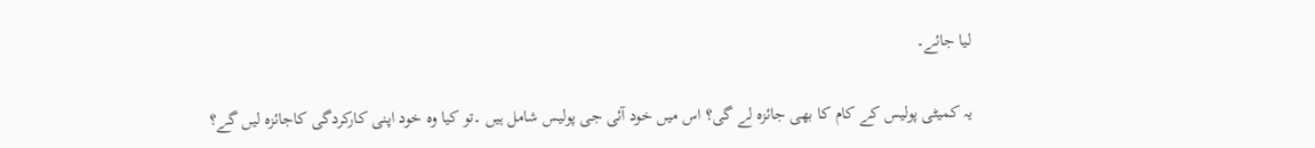لیا جائے۔

یہ کمیٹی پولیس کے کام کا بھی جائزہ لے گی؟ اس میں خود آئی جی پولیس شامل ہیں ۔تو کیا وہ خود اپنی کارکردگی کاجائزہ لیں گے؟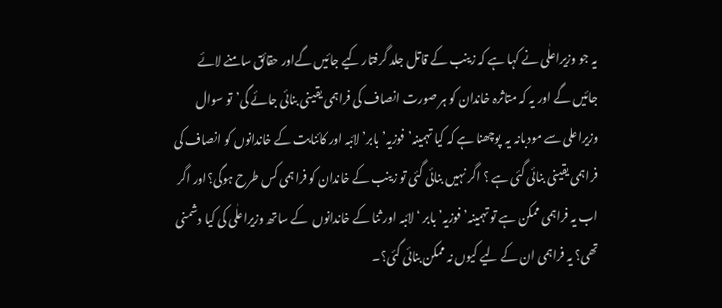یہ جو وزیراعلٰی نے کہا ہے کہ زینب کے قاتل جلد گرفتار کیے جائیں گےاور حقائق سامنے لائے جائیں گے اور یہ کہ متاثرہ خاندان کو ہر صورت انصاف کی فراہمی یقینی بنائی جائے گی’تو سوال وزیراعلی سے مودبانہ یہ  پوچھنا ہے کہ کیا تہمینہ’فوزیہ’ بابر’لائبہ اور کائنابت کے خاندانوں کو انصاف کی فراہمی یقینی بنائی گئی ہے ؟ اگر نہیں بنائی گئی تو زینب کے خاندان کو فراہمی کس طرح ہوگی؟اور اگر اب یہ فراہمی ممکن ہے تو تہمینہ’فوزیہ’بابر ‘لائبہ اور ثنا کے خاندانوں  کے ساتھ وزیراعلٰی کی کیا دشمنی تھی؟ یہ فراہمی ان کے لیے کیوں نہ ممکن بنائی گئی؟۔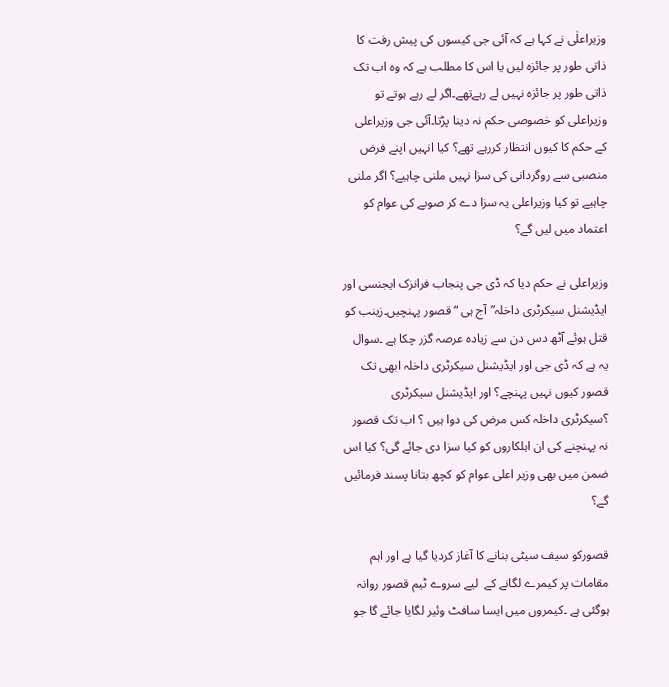وزیراعلٰی نے کہا ہے کہ آئی جی کیسوں کی پیش رفت کا ذاتی طور پر جائزہ لیں یا اس کا مطلب ہے کہ وہ اب تک ذاتی طور پر جائزہ نہیں لے رہےتھے۔اگر لے رہے ہوتے تو وزیراعلی کو خصوصی حکم نہ دینا پڑتا۔آئی جی وزیراعلی کے حکم کا کیوں انتظار کررہے تھے؟ کیا انہیں اپنے فرض منصبی سے روگردانی کی سزا نہیں ملنی چاہیے؟ اگر ملنی چاہیے تو کیا وزیراعلی یہ سزا دے کر صوبے کی عوام کو اعتماد میں لیں گے؟

وزیراعلی نے حکم دیا کہ ڈی جی پنجاب فرانزک ایجنسی اور ایڈیشنل سیکرٹری داخلہ”آج ہی “قصور پہنچیں۔زینب کو قتل ہوئے آٹھ دس دن سے زیادہ عرصہ گزر چکا ہے ۔سوال یہ ہے کہ ڈی جی اور ایڈیشنل سیکرٹری داخلہ ابھی تک قصور کیوں نہیں پہنچے؟ اور ایڈیشنل سیکرٹری ؟سیکرٹری داخلہ کس مرض کی دوا ہیں ؟ اب تک قصور نہ پہنچنے کی ان اہلکاروں کو کیا سزا دی جائے گی؟ کیا اس ضمن میں بھی وزیر اعلی عوام کو کچھ بتانا پسند فرمائیں گے؟

قصورکو سیف سیٹی بنانے کا آغاز کردیا گیا ہے اور اہم مقامات پر کیمرے لگانے کے  لیے سروے ٹیم قصور روانہ ہوگئی ہے ۔کیمروں میں ایسا سافٹ وئیر لگایا جائے گا جو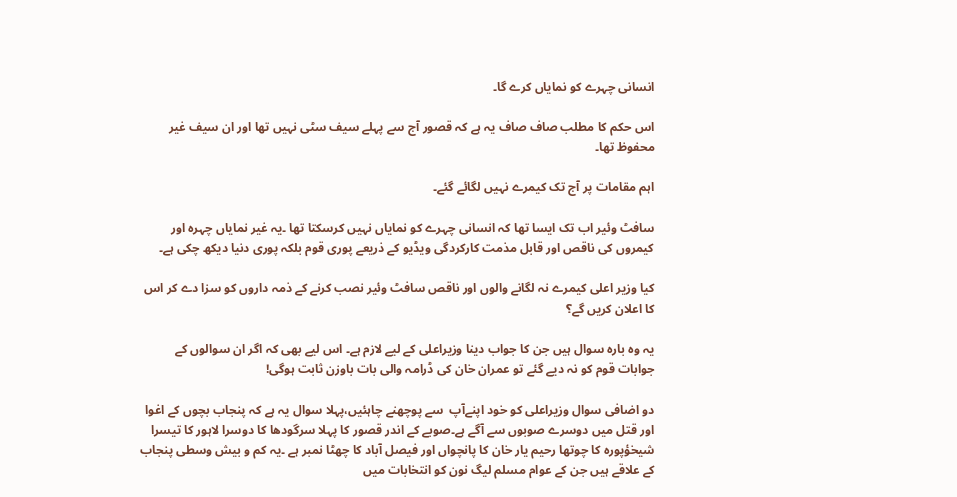انسانی چہرے کو نمایاں کرے گا۔

اس حکم کا مطلب صاف صاف یہ ہے کہ قصور آج سے پہلے سیف سٹی نہیں تھا اور ان سیف غیر محفوظ تھا۔

اہم مقامات پر آج تک کیمرے نہیں لگائے گئے۔

سافٹ وئیر اب تک ایسا تھا کہ انسانی چہرے کو نمایاں نہیں کرسکتا تھا ۔یہ غیر نمایاں چہرہ اور کیمروں کی ناقص اور قابل مذمت کارکردگی ویڈیو کے ذریعے پوری قوم بلکہ پوری دنیا دیکھ چکی ہے۔

کیا وزیر اعلی کیمرے نہ لگانے والوں اور ناقص سافٹ وئیر نصب کرنے کے ذمہ داروں کو سزا دے کر اس کا اعلان کریں گے؟

یہ وہ بارہ سوال ہیں جن کا جواب دینا وزیراعلی کے لیے لازم ہے۔ اس لیے بھی کہ اگر ان سوالوں کے جوابات قوم کو نہ دیے گئے تو عمران خان کی ڈرامہ والی بات باوزن ثابت ہوگی!

دو اضافی سوال وزیراعلی کو خود اپنےآپ  سے پوچھنے چاہئیں،پہلا سوال یہ ہے کہ پنجاب بچوں کے اغوا اور قتل میں دوسرے صوبوں سے آگے ہے۔صوبے کے اندر قصور کا پہلا سرگودھا کا دوسرا لاہور کا تیسرا شیخؤپورہ کا چوتھا رحیم یار خان کا پانچواں اور فیصل آباد کا چھٹا نمبر ہے ۔یہ کم و بیش وسطی پنجاب کے علاقے ہیں جن کے عوام مسلم لیگ نون کو انتخابات میں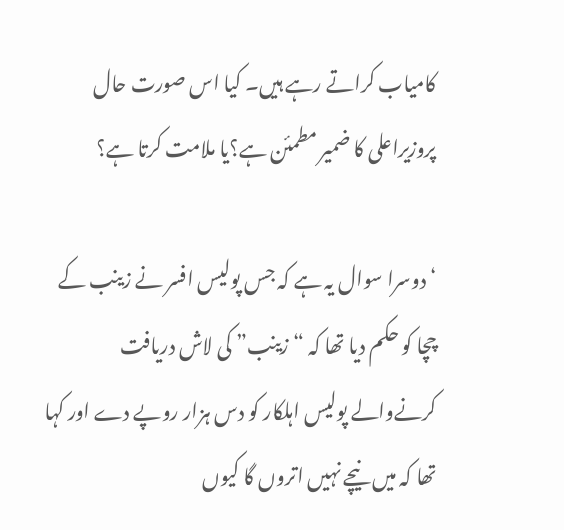کامیاب کراتے رہے ہیں۔ کیا اس صورت حال پروزیراعلی کا ضمیر مطمئن ہے؟یا ملامت کرتا ہے؟

‘ دوسرا سوال یہ ہے کہ جس پولیس افسر نے زینب کے چچا کو حکم دیا تھا کہ “زینب” کی لاش دریافت کرنےوالے پولیس اہلکار کو دس ہزار روپے دے اور کہا تھا کہ میں نیچے نہیں اتروں گا کیوں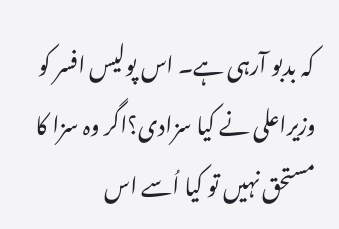کہ بدبو آرہی ہے۔ اس پولیس افسر کو وزیراعلی نے کیا سزادی؟اگر وہ سزا کا مستحق نہیں تو کیا اُسے اس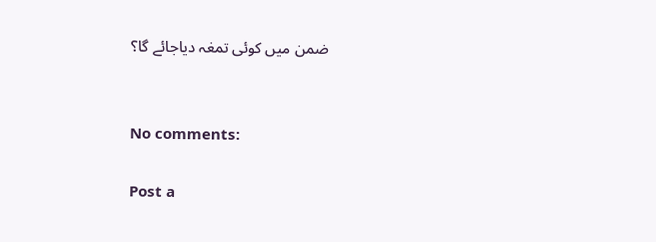ضمن میں کوئی تمغہ دیاجائے گا؟


No comments:

Post a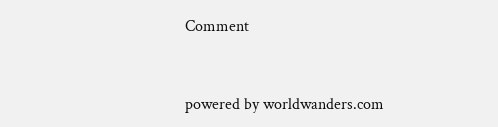Comment



powered by worldwanders.com